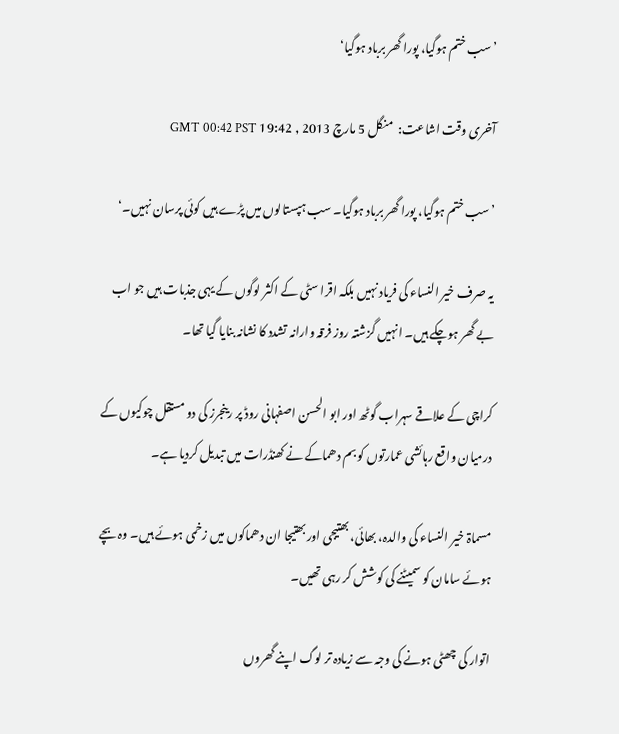’سب ختم ہوگیا، پورا گھر برباد ہوگیا‘

آخری وقت اشاعت:  منگل 5 مارچ 2013 , 19:42 GMT 00:42 PST

’سب ختم ہوگیا، پورا گھر برباد ہوگیا۔ سب ہپستالوں میں پڑے ہیں کوئی پرسان نہیں۔‘

یہ صرف خیر النساء کی فریاد نہیں بلکہ اقرا سٹی کے اکثر لوگوں کے یہی جذبات ہیں جو اب بے گھر ہوچکے ہیں۔ انہیں گزشتہ روز فرقہ وارانہ تشدد کا نشانہ بنایا گیا تھا۔

کراچی کے علاقے سہراب گوٹھ اور ابو الحسن اصفہانی روڈ پر رینجرز کی دو مستقل چوکیوں کے درمیان واقع رہائشی عمارتوں کو بم دھماکے نے کھنڈرات میں تبدیل کردیا ہے۔

مسماۃ خیر النساء کی والدہ، بھائی، بھتیجی اور بھتیجا ان دھماکوں میں زخمی ہوئے ہیں۔ وہ بچے ہوئے سامان کو سمیٹنے کی کوشش کر رہی تھیں۔

اتوار کی چھٹی ہونے کی وجہ سے زیادہ تر لوگ اپنے گھروں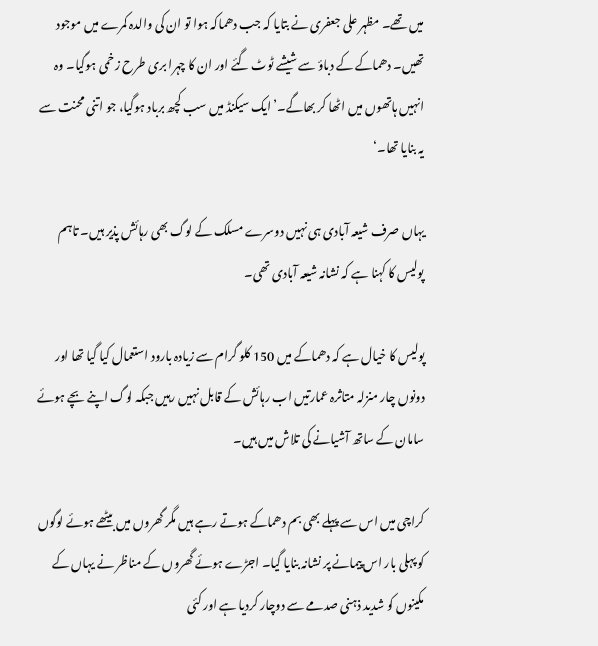میں تھے۔ مظہر علی جعفری نے بتایا کہ جب دھماکہ ہوا تو ان کی والدہ کمرے میں موجود تھیں۔ دھماکے کے دباؤ سے شیشے ٹوٹ گئے اور ان کا چہرا بری طرح زخمی ہوگیا۔ وہ انہیں ہاتھوں میں اٹھا کر بھاگے۔’ایک سیکنڈ میں سب کچھ برباد ہوگیا، جو اتنی محنت سے یہ بنایا تھا۔‘

یہاں صرف شیعہ آبادی ہی نہیں دوسرے مسلک کے لوگ بھی رہائش پذیر ہیں۔ تاہم پولیس کا کہنا ہے کہ نشانہ شیعہ آبادی تھی۔

پولیس کا خیال ہے کہ دھماکے میں 150 کلو گرام سے زیادہ بارود استعمال کیا گیا تھا اور دونوں چار منزلہ متاثرہ عمارتیں اب رہائش کے قابل نہیں رہیں جبکہ لوگ اپنے بچے ہوئے سامان کے ساتھ آشیانے کی تلاش میں ہیں۔

کراچی میں اس سے پہلے بھی بم دھماکے ہوتے رہے ہیں مگر گھروں میں بیٹھے ہوئے لوگوں کو پہلی بار اس پیمانے پر نشانہ بنایا گیا۔ اجڑے ہوئے گھروں کے مناظر نے یہاں کے مکینوں کو شدید ذہنی صدمے سے دوچار کردیا ہے اور کئی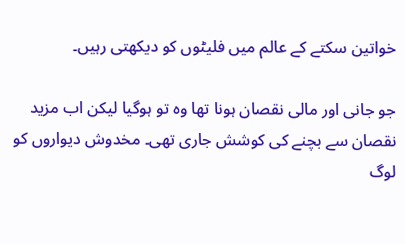خواتین سکتے کے عالم میں فلیٹوں کو دیکھتی رہیں۔

جو جانی اور مالی نقصان ہونا تھا وہ تو ہوگیا لیکن اب مزید نقصان سے بچنے کی کوشش جاری تھی۔ مخدوش دیواروں کو لوگ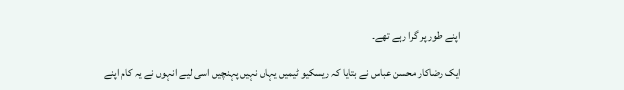اپنے طور پر گرا رہے تھے۔

ایک رضاکار محسن عباس نے بتایا کہ ریسکیو ٹیمیں یہاں نہیں پہنچیں اسی لیے انہوں نے یہ کام اپنے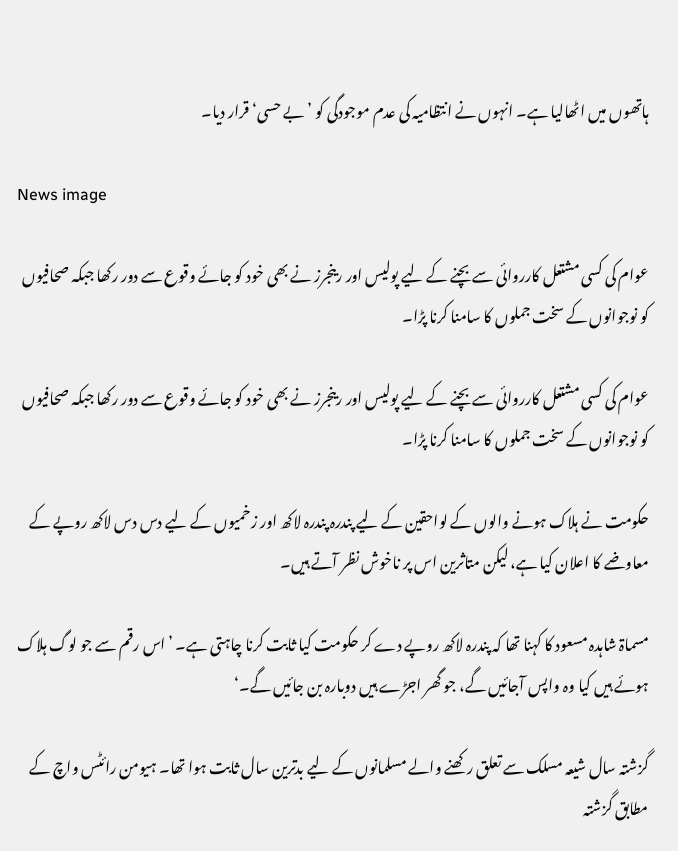ہاتھوں میں اٹھالیا ہے۔ انہوں نے انتظامیہ کی عدم موجودگی کو ’بے حسی‘ قرار دیا۔

News image

عوام کی کسی مشتعل کارروائی سے بچنے کے لیے پولیس اور رینجرز نے بھی خود کو جائے وقوع سے دور رکھا جبکہ صحافیوں کو نوجوانوں کے سخت جملوں کا سامنا کرنا پڑا۔

عوام کی کسی مشتعل کارروائی سے بچنے کے لیے پولیس اور رینجرز نے بھی خود کو جائے وقوع سے دور رکھا جبکہ صحافیوں کو نوجوانوں کے سخت جملوں کا سامنا کرنا پڑا۔

حکومت نے ہلاک ہونے والوں کے لواحقین کے لیے پندرہ پندرہ لاکھ اور زخمیوں کے لیے دس دس لاکھ روپے کے معاوضے کا اعلان کیا ہے، لیکن متاثرین اس پر ناخوش نظر آتے ہیں۔

مسماۃ شاہدہ مسعود کا کہنا تھا کہ پندرہ لاکھ روپے دے کر حکومت کیا ثابت کرنا چاہتی ہے۔ ’اس رقم سے جو لوگ ہلاک ہوئے ہیں کیا وہ واپس آجائیں گے، جو گھر اجڑے ہیں دوبارہ بن جائیں گے۔‘

گزشتہ سال شیعہ مسلک سے تعلق رکھنے والے مسلمانوں کے لیے بدترین سال ثابت ہوا تھا۔ ہیومن رائٹس واچ کے مطابق گزشتہ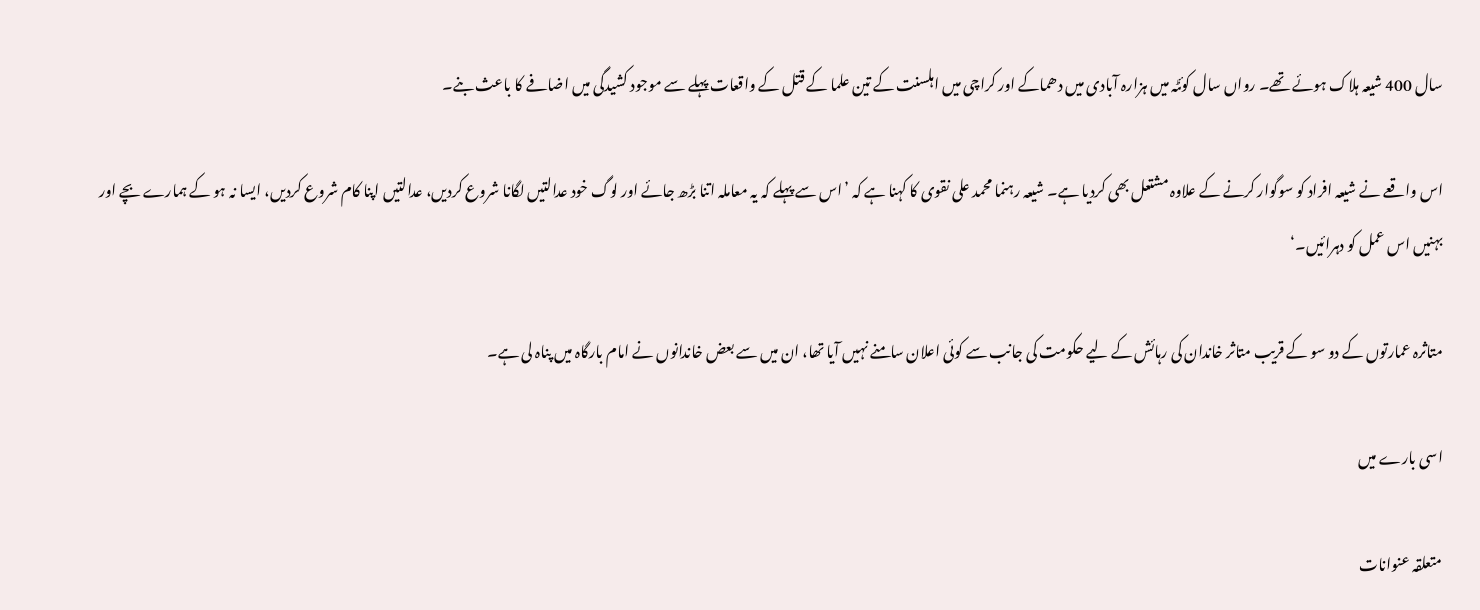سال 400 شیعہ ہلاک ہوئے تھے۔ رواں سال کوئٹہ میں ہزارہ آبادی میں دھماکے اور کراچی میں اہلسنت کے تین علما کے قتل کے واقعات پہلے سے موجود کشیدگی میں اضافے کا باعث بنے۔

اس واقعے نے شیعہ افراد کو سوگوار کرنے کے علاوہ مشتعل بھی کردیا ہے۔ شیعہ رہنما محمد علی نقوی کا کہنا ہے کہ ’اس سے پہلے کہ یہ معاملہ اتنا بڑھ جائے اور لوگ خود عدالتیں لگانا شروع کردیں، عدالتیں اپنا کام شروع کردیں، ایسا نہ ہو کے ہمارے بچے اور بہنیں اس عمل کو دہرائیں۔‘

متاثرہ عمارتوں کے دو سو کے قریب متاثر خاندان کی رہائش کے لیے حکومت کی جانب سے کوئی اعلان سامنے نہیں آیا تھا، ان میں سے بعض خاندانوں نے امام بارگاہ میں پناہ لی ہے۔

اسی بارے میں

متعلقہ عنوانات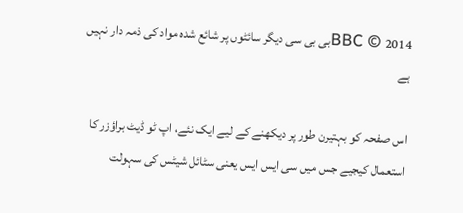BBC © 2014بی بی سی دیگر سائٹوں پر شائع شدہ مواد کی ذمہ دار نہیں ہے

اس صفحہ کو بہتیرن طور پر دیکھنے کے لیے ایک نئے، اپ ٹو ڈیٹ براؤزر کا استعمال کیجیے جس میں سی ایس ایس یعنی سٹائل شیٹس کی سہولت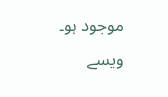موجود ہو۔ ویسے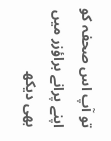تو آپ اس صحفہ کو اپنے پرانے براؤزر میں بھی دیکھ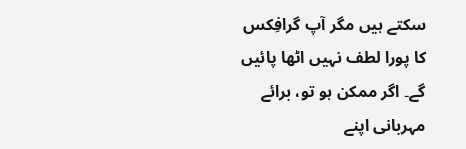سکتے ہیں مگر آپ گرافِکس کا پورا لطف نہیں اٹھا پائیں گے۔ اگر ممکن ہو تو، برائے مہربانی اپنے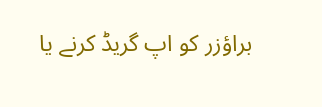براؤزر کو اپ گریڈ کرنے یا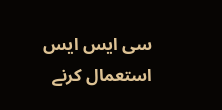سی ایس ایس استعمال کرنے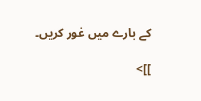کے بارے میں غور کریں۔

]]>